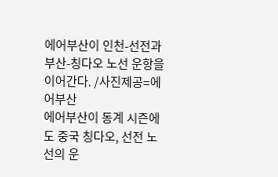에어부산이 인천-선전과 부산-칭다오 노선 운항을 이어간다. /사진제공=에어부산
에어부산이 동계 시즌에도 중국 칭다오, 선전 노선의 운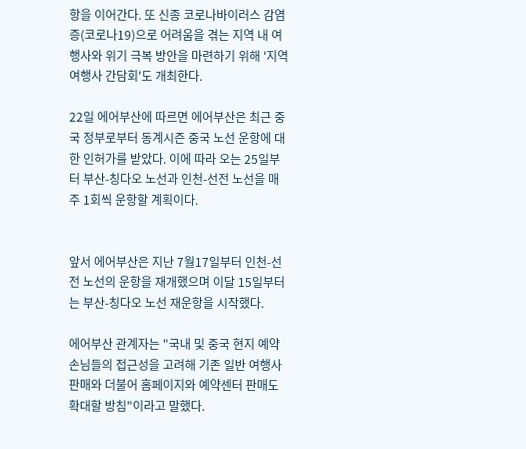항을 이어간다. 또 신종 코로나바이러스 감염증(코로나19)으로 어려움을 겪는 지역 내 여행사와 위기 극복 방안을 마련하기 위해 '지역 여행사 간담회'도 개최한다.

22일 에어부산에 따르면 에어부산은 최근 중국 정부로부터 동계시즌 중국 노선 운항에 대한 인허가를 받았다. 이에 따라 오는 25일부터 부산-칭다오 노선과 인천-선전 노선을 매주 1회씩 운항할 계획이다.


앞서 에어부산은 지난 7월17일부터 인천-선전 노선의 운항을 재개했으며 이달 15일부터는 부산-칭다오 노선 재운항을 시작했다.

에어부산 관계자는 "국내 및 중국 현지 예약 손님들의 접근성을 고려해 기존 일반 여행사 판매와 더불어 홈페이지와 예약센터 판매도 확대할 방침"이라고 말했다.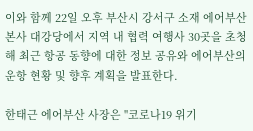이와 함께 22일 오후 부산시 강서구 소재 에어부산 본사 대강당에서 지역 내 협력 여행사 30곳을 초청해 최근 항공 동향에 대한 정보 공유와 에어부산의 운항 현황 및 향후 계획을 발표한다.

한태근 에어부산 사장은 "코로나19 위기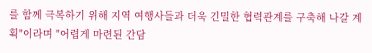를 함께 극복하기 위해 지역 여행사들과 더욱 긴밀한 협력관계를 구축해 나갈 계획"이라며 "어렵게 마련된 간담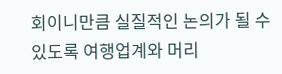회이니만큼 실질적인 논의가 될 수 있도록 여행업계와 머리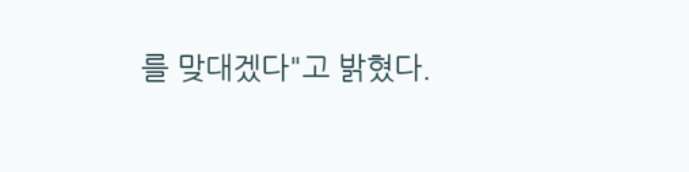를 맞대겠다"고 밝혔다.